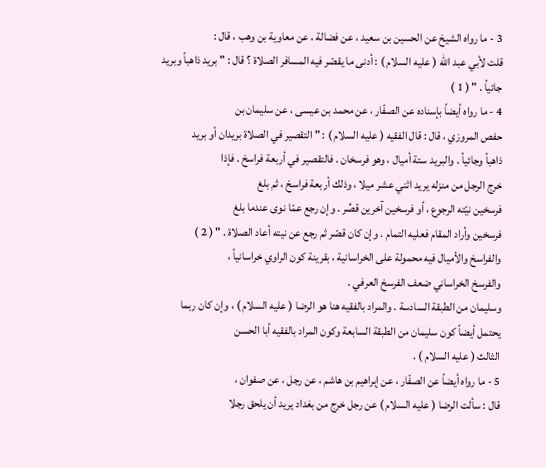3 - ما رواه الشيخ عن الحسين بن سعيد ، عن فضالة ، عن معاوية بن وهب ، قال :
قلت لأبي عبد اللّه ( عليه السلام ) : أدنى ما يقصّر فيه المسافر الصلاة ؟ قال : " بريد ذاهباً وبريد
جائياً . " ( 1 )
4 - ما رواه أيضاً بإسناده عن الصفّار ، عن محمد بن عيسى ، عن سليمان بن
حفص المروزي ، قال : قال الفقيه ( عليه السلام ) : " التقصير في الصلاة بريدان أو بريد
ذاهباً وجائياً . والبريد ستة أميال ، وهو فرسخان . فالتقصير في أربعة فراسخ . فإذا
خرج الرجل من منزله يريد اثني عشر ميلا ، وذلك أربعة فراسخ ، ثم بلغ
فرسخين نيّته الرجوع ، أو فرسخين آخرين قصِّر . وإن رجع عمّا نوى عندما بلغ
فرسخين وأراد المقام فعليه التمام . وإن كان قصّر ثم رجع عن نيته أعاد الصلاة . " ( 2 )
والفراسخ والأميال فيه محمولة على الخراسانية ، بقرينة كون الراوي خراسانياً ،
والفرسخ الخراساني ضعف الفرسخ العرفي .
وسليمان من الطبقة السادسة . والمراد بالفقيه هنا هو الرضا ( عليه السلام ) ، وإن كان ربما
يحتمل أيضاً كون سليمان من الطبقة السابعة وكون المراد بالفقيه أبا الحسن
الثالث ( عليه السلام ) .
5 - ما رواه أيضاً عن الصفّار ، عن إبراهيم بن هاشم ، عن رجل ، عن صفوان ،
قال : سألت الرضا ( عليه السلام ) عن رجل خرج من بغداد يريد أن يلحق رجلا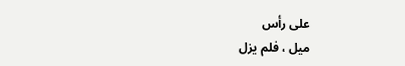على رأس
ميل ، فلم يزل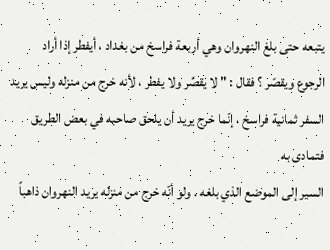يتبعه حتى بلغ النهروان وهي أربعة فراسخ من بغداد ، أيفطر إذا أراد
الرجوع ويقصّر ؟ فقال : " لا يقصِّر ولا يفطر ، لأنه خرج من منزله وليس يريد
السفر ثمانية فراسخ ، إنّما خرج يريد أن يلحق صاحبه في بعض الطريق فتمادى به
السير إلى الموضع الذي بلغه . ولو أنّه خرج من منزله يريد النهروان ذاهباً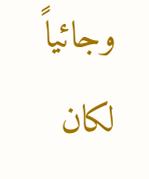وجائياً
لكان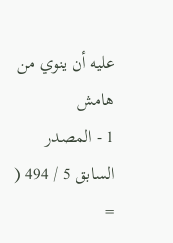عليه أن ينوي من
هامش
1 - المصدر السابق 5 / 494 ( =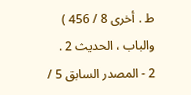ط . أخرى 8 / 456 ) والباب ، الحديث 2 .
2 - المصدر السابق 5 /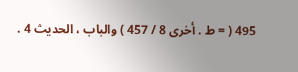495 ( = ط . أخرى 8 / 457 ) والباب ، الحديث 4 .